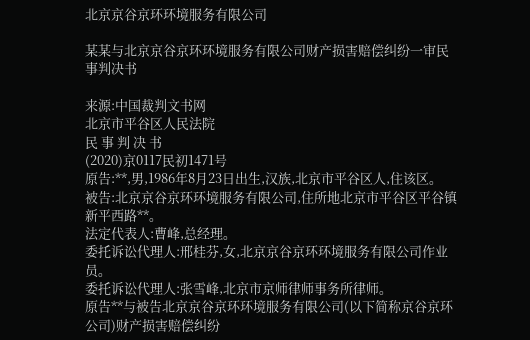北京京谷京环环境服务有限公司

某某与北京京谷京环环境服务有限公司财产损害赔偿纠纷一审民事判决书

来源:中国裁判文书网
北京市平谷区人民法院
民 事 判 决 书
(2020)京0117民初1471号
原告:**,男,1986年8月23日出生,汉族,北京市平谷区人,住该区。
被告:北京京谷京环环境服务有限公司,住所地北京市平谷区平谷镇新平西路**。
法定代表人:曹峰,总经理。
委托诉讼代理人:邢桂芬,女,北京京谷京环环境服务有限公司作业员。
委托诉讼代理人:张雪峰,北京市京师律师事务所律师。
原告**与被告北京京谷京环环境服务有限公司(以下简称京谷京环公司)财产损害赔偿纠纷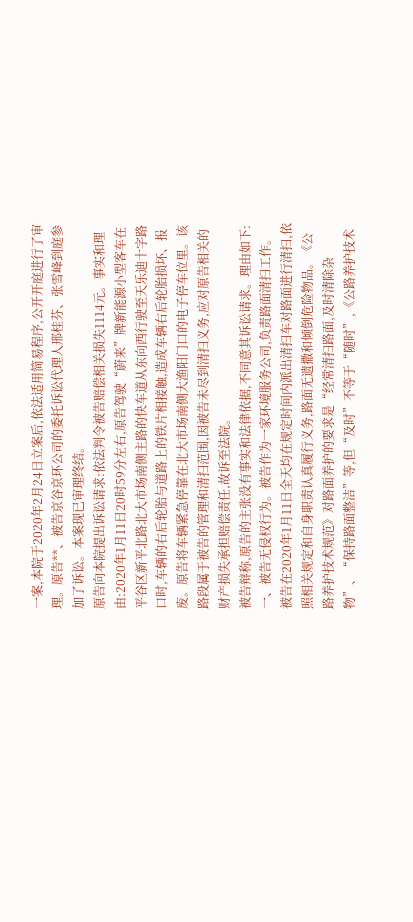一案,本院于2020年2月24日立案后,依法适用简易程序,公开开庭进行了审理。原告**、被告京谷京环公司的委托诉讼代理人邢桂芬、张雪峰到庭参加了诉讼。本案现已审理终结。
原告向本院提出诉讼请求:依法判令被告赔偿相关损失1114元。事实和理由:2020年1月11日20时59分左右,原告驾驶“蔚来”牌新能源小型客车在平谷区新平北路北大市场南侧主路的快车道从东向西行驶至天乐迪十字路口时,车辆的右后轮胎与道路上的铁片相接触,造成车辆右后轮胎损坏、报废。原告将车辆紧急停靠在北大市场南侧大渔阳门口的电子停车位里。该路段属于被告的管理和清扫范围,因被告未尽到清扫义务,应对原告相关的财产损失承担赔偿责任,故诉至法院。
被告辩称,原告的主张没有事实和法律依据,不同意其诉讼请求。理由如下:一、被告无侵权行为。被告作为一家环境服务公司,负责路面清扫工作。被告在2020年1月11日全天均在规定时间内派出清扫车对路面进行清扫,依照相关规定和自身职责认真履行义务,路面无遗撒和倾倒危险物品。《公路养护技术规范》对路面养护的要求是“经常清扫路面,及时清除杂物”、“保持路面整洁”等,但“及时”不等于“随时”,《公路养护技术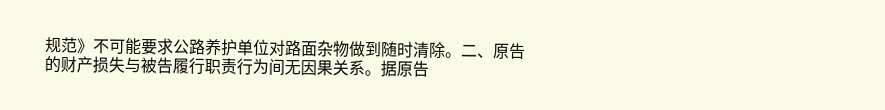规范》不可能要求公路养护单位对路面杂物做到随时清除。二、原告的财产损失与被告履行职责行为间无因果关系。据原告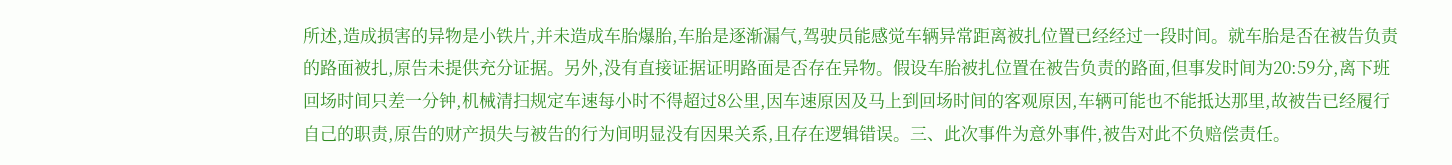所述,造成损害的异物是小铁片,并未造成车胎爆胎,车胎是逐渐漏气,驾驶员能感觉车辆异常距离被扎位置已经经过一段时间。就车胎是否在被告负责的路面被扎,原告未提供充分证据。另外,没有直接证据证明路面是否存在异物。假设车胎被扎位置在被告负责的路面,但事发时间为20:59分,离下班回场时间只差一分钟,机械清扫规定车速每小时不得超过8公里,因车速原因及马上到回场时间的客观原因,车辆可能也不能抵达那里,故被告已经履行自己的职责,原告的财产损失与被告的行为间明显没有因果关系,且存在逻辑错误。三、此次事件为意外事件,被告对此不负赔偿责任。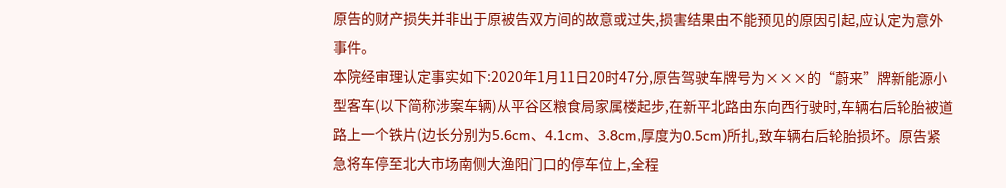原告的财产损失并非出于原被告双方间的故意或过失,损害结果由不能预见的原因引起,应认定为意外事件。
本院经审理认定事实如下:2020年1月11日20时47分,原告驾驶车牌号为×××的“蔚来”牌新能源小型客车(以下简称涉案车辆)从平谷区粮食局家属楼起步,在新平北路由东向西行驶时,车辆右后轮胎被道路上一个铁片(边长分别为5.6cm、4.1cm、3.8cm,厚度为0.5cm)所扎,致车辆右后轮胎损坏。原告紧急将车停至北大市场南侧大渔阳门口的停车位上,全程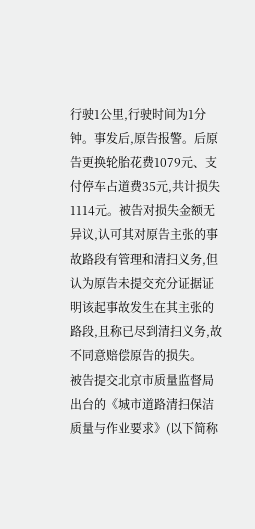行驶1公里,行驶时间为1分钟。事发后,原告报警。后原告更换轮胎花费1079元、支付停车占道费35元,共计损失1114元。被告对损失金额无异议,认可其对原告主张的事故路段有管理和清扫义务,但认为原告未提交充分证据证明该起事故发生在其主张的路段,且称已尽到清扫义务,故不同意赔偿原告的损失。
被告提交北京市质量监督局出台的《城市道路清扫保洁质量与作业要求》(以下简称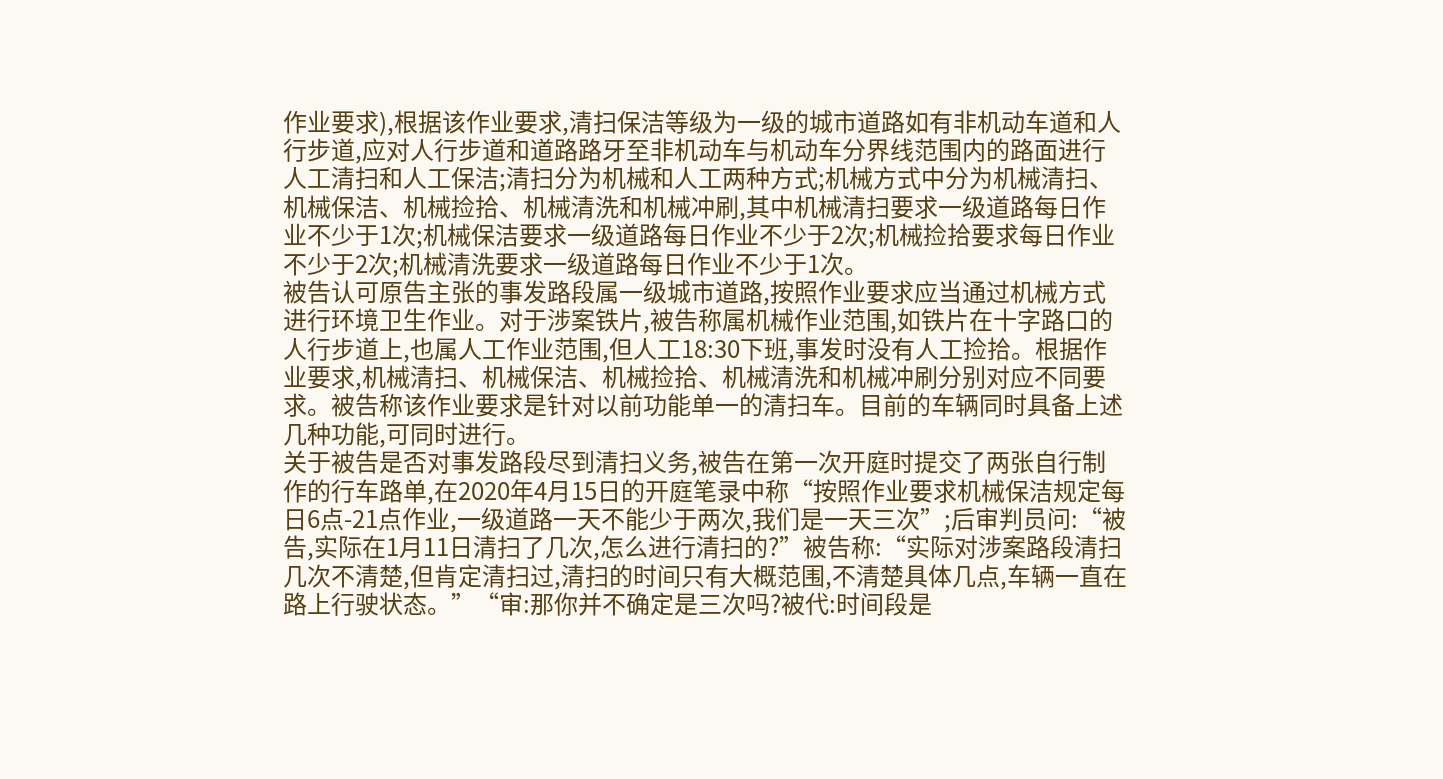作业要求),根据该作业要求,清扫保洁等级为一级的城市道路如有非机动车道和人行步道,应对人行步道和道路路牙至非机动车与机动车分界线范围内的路面进行人工清扫和人工保洁;清扫分为机械和人工两种方式;机械方式中分为机械清扫、机械保洁、机械捡拾、机械清洗和机械冲刷,其中机械清扫要求一级道路每日作业不少于1次;机械保洁要求一级道路每日作业不少于2次;机械捡拾要求每日作业不少于2次;机械清洗要求一级道路每日作业不少于1次。
被告认可原告主张的事发路段属一级城市道路,按照作业要求应当通过机械方式进行环境卫生作业。对于涉案铁片,被告称属机械作业范围,如铁片在十字路口的人行步道上,也属人工作业范围,但人工18:30下班,事发时没有人工捡拾。根据作业要求,机械清扫、机械保洁、机械捡拾、机械清洗和机械冲刷分别对应不同要求。被告称该作业要求是针对以前功能单一的清扫车。目前的车辆同时具备上述几种功能,可同时进行。
关于被告是否对事发路段尽到清扫义务,被告在第一次开庭时提交了两张自行制作的行车路单,在2020年4月15日的开庭笔录中称“按照作业要求机械保洁规定每日6点-21点作业,一级道路一天不能少于两次,我们是一天三次”;后审判员问:“被告,实际在1月11日清扫了几次,怎么进行清扫的?”被告称:“实际对涉案路段清扫几次不清楚,但肯定清扫过,清扫的时间只有大概范围,不清楚具体几点,车辆一直在路上行驶状态。”“审:那你并不确定是三次吗?被代:时间段是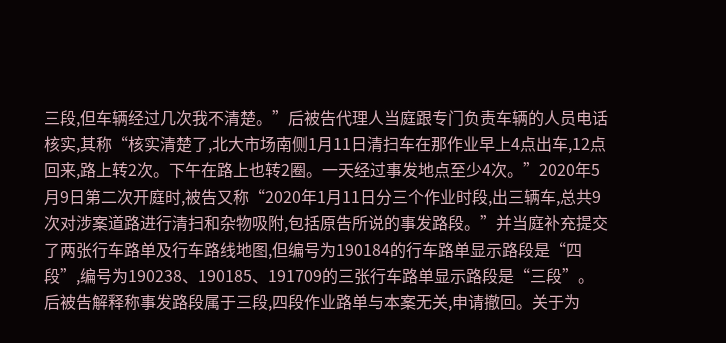三段,但车辆经过几次我不清楚。”后被告代理人当庭跟专门负责车辆的人员电话核实,其称“核实清楚了,北大市场南侧1月11日清扫车在那作业早上4点出车,12点回来,路上转2次。下午在路上也转2圈。一天经过事发地点至少4次。”2020年5月9日第二次开庭时,被告又称“2020年1月11日分三个作业时段,出三辆车,总共9次对涉案道路进行清扫和杂物吸附,包括原告所说的事发路段。”并当庭补充提交了两张行车路单及行车路线地图,但编号为190184的行车路单显示路段是“四段”,编号为190238、190185、191709的三张行车路单显示路段是“三段”。后被告解释称事发路段属于三段,四段作业路单与本案无关,申请撤回。关于为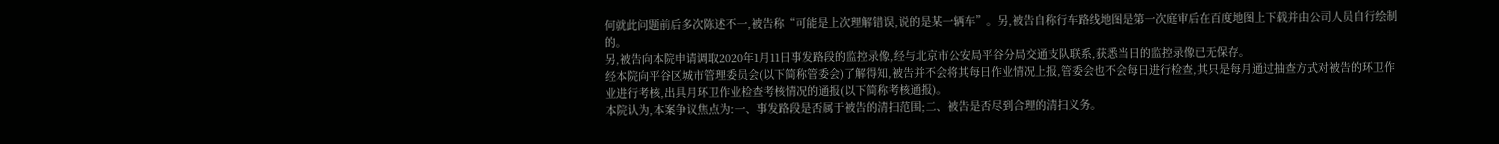何就此问题前后多次陈述不一,被告称“可能是上次理解错误,说的是某一辆车”。另,被告自称行车路线地图是第一次庭审后在百度地图上下载并由公司人员自行绘制的。
另,被告向本院申请调取2020年1月11日事发路段的监控录像,经与北京市公安局平谷分局交通支队联系,获悉当日的监控录像已无保存。
经本院向平谷区城市管理委员会(以下简称管委会)了解得知,被告并不会将其每日作业情况上报,管委会也不会每日进行检查,其只是每月通过抽查方式对被告的环卫作业进行考核,出具月环卫作业检查考核情况的通报(以下简称考核通报)。
本院认为,本案争议焦点为:一、事发路段是否属于被告的清扫范围;二、被告是否尽到合理的清扫义务。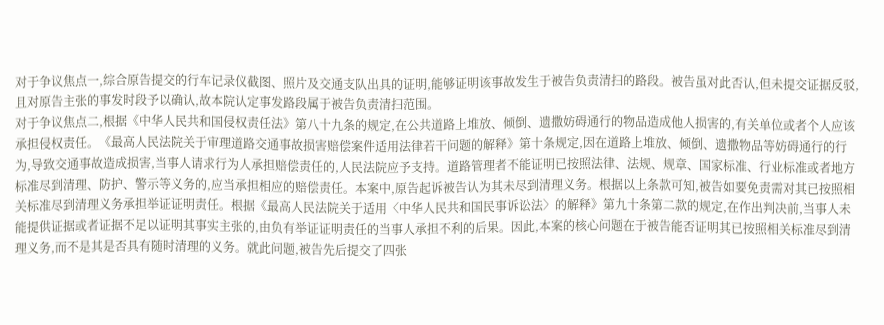对于争议焦点一,综合原告提交的行车记录仪截图、照片及交通支队出具的证明,能够证明该事故发生于被告负责清扫的路段。被告虽对此否认,但未提交证据反驳,且对原告主张的事发时段予以确认,故本院认定事发路段属于被告负责清扫范围。
对于争议焦点二,根据《中华人民共和国侵权责任法》第八十九条的规定,在公共道路上堆放、倾倒、遗撒妨碍通行的物品造成他人损害的,有关单位或者个人应该承担侵权责任。《最高人民法院关于审理道路交通事故损害赔偿案件适用法律若干问题的解释》第十条规定,因在道路上堆放、倾倒、遗撒物品等妨碍通行的行为,导致交通事故造成损害,当事人请求行为人承担赔偿责任的,人民法院应予支持。道路管理者不能证明已按照法律、法规、规章、国家标准、行业标准或者地方标准尽到清理、防护、警示等义务的,应当承担相应的赔偿责任。本案中,原告起诉被告认为其未尽到清理义务。根据以上条款可知,被告如要免责需对其已按照相关标准尽到清理义务承担举证证明责任。根据《最高人民法院关于适用〈中华人民共和国民事诉讼法〉的解释》第九十条第二款的规定,在作出判决前,当事人未能提供证据或者证据不足以证明其事实主张的,由负有举证证明责任的当事人承担不利的后果。因此,本案的核心问题在于被告能否证明其已按照相关标准尽到清理义务,而不是其是否具有随时清理的义务。就此问题,被告先后提交了四张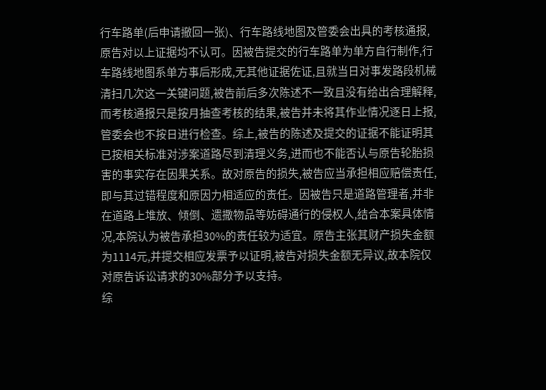行车路单(后申请撤回一张)、行车路线地图及管委会出具的考核通报,原告对以上证据均不认可。因被告提交的行车路单为单方自行制作,行车路线地图系单方事后形成,无其他证据佐证,且就当日对事发路段机械清扫几次这一关键问题,被告前后多次陈述不一致且没有给出合理解释,而考核通报只是按月抽查考核的结果,被告并未将其作业情况逐日上报,管委会也不按日进行检查。综上,被告的陈述及提交的证据不能证明其已按相关标准对涉案道路尽到清理义务,进而也不能否认与原告轮胎损害的事实存在因果关系。故对原告的损失,被告应当承担相应赔偿责任,即与其过错程度和原因力相适应的责任。因被告只是道路管理者,并非在道路上堆放、倾倒、遗撒物品等妨碍通行的侵权人,结合本案具体情况,本院认为被告承担30%的责任较为适宜。原告主张其财产损失金额为1114元,并提交相应发票予以证明,被告对损失金额无异议,故本院仅对原告诉讼请求的30%部分予以支持。
综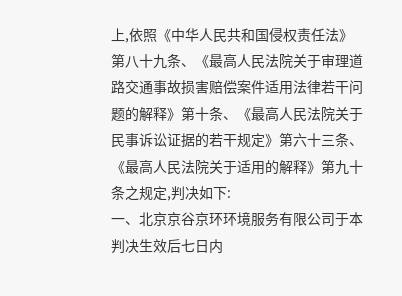上,依照《中华人民共和国侵权责任法》第八十九条、《最高人民法院关于审理道路交通事故损害赔偿案件适用法律若干问题的解释》第十条、《最高人民法院关于民事诉讼证据的若干规定》第六十三条、《最高人民法院关于适用的解释》第九十条之规定,判决如下:
一、北京京谷京环环境服务有限公司于本判决生效后七日内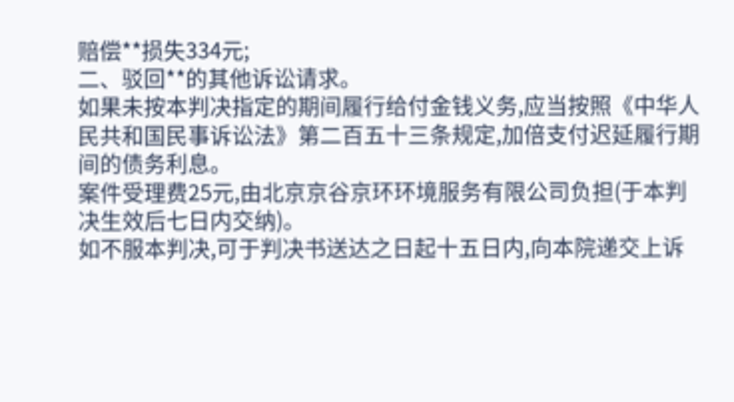赔偿**损失334元;
二、驳回**的其他诉讼请求。
如果未按本判决指定的期间履行给付金钱义务,应当按照《中华人民共和国民事诉讼法》第二百五十三条规定,加倍支付迟延履行期间的债务利息。
案件受理费25元,由北京京谷京环环境服务有限公司负担(于本判决生效后七日内交纳)。
如不服本判决,可于判决书送达之日起十五日内,向本院递交上诉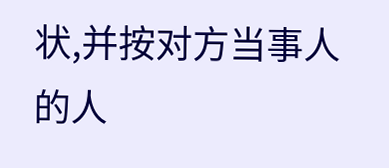状,并按对方当事人的人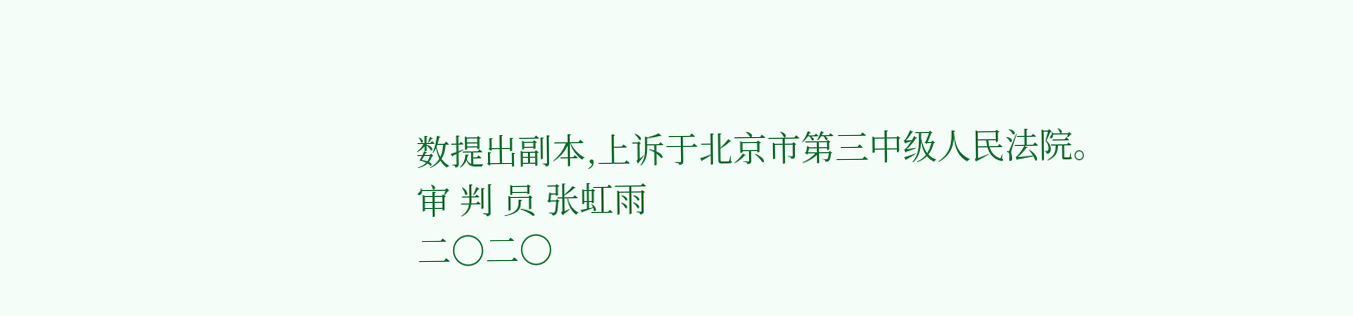数提出副本,上诉于北京市第三中级人民法院。
审 判 员 张虹雨
二〇二〇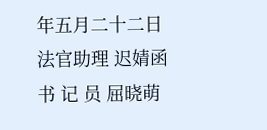年五月二十二日
法官助理 迟婧函
书 记 员 屈晓萌